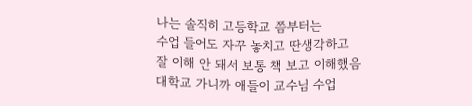나는 솔직히 고등학교 쯤부터는
수업 들어도 자꾸 놓치고 딴생각하고
잘 이해 안 돼서 보통 책 보고 이해했음
대학교 가니까 애들이 교수님 수업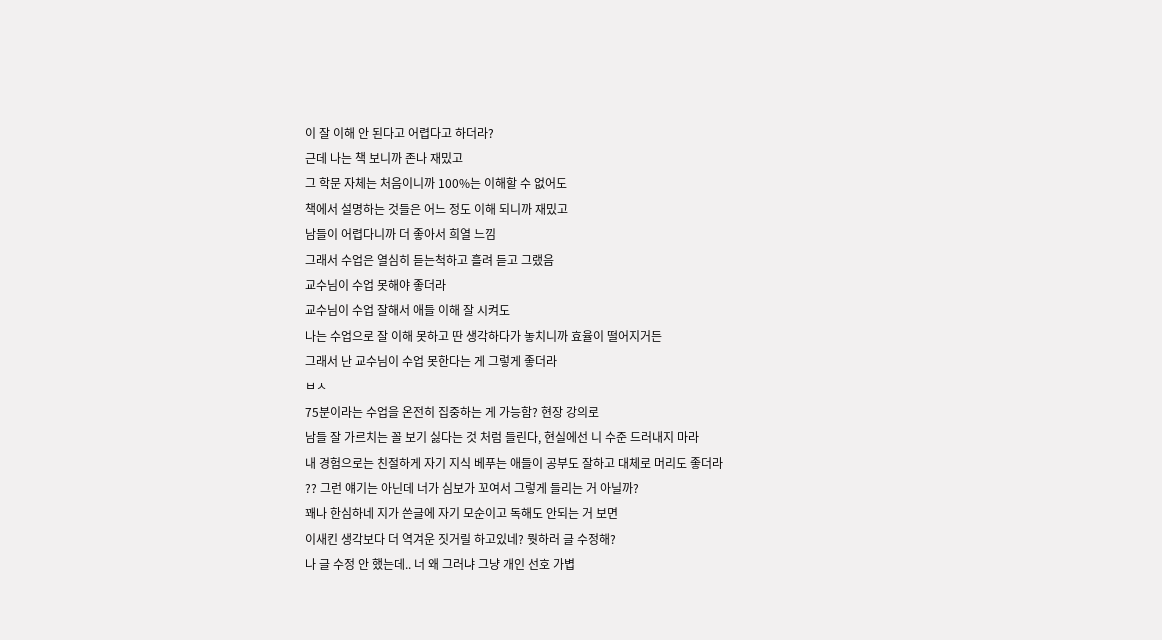이 잘 이해 안 된다고 어렵다고 하더라?
근데 나는 책 보니까 존나 재밌고
그 학문 자체는 처음이니까 100%는 이해할 수 없어도
책에서 설명하는 것들은 어느 정도 이해 되니까 재밌고
남들이 어렵다니까 더 좋아서 희열 느낌
그래서 수업은 열심히 듣는척하고 흘려 듣고 그랬음
교수님이 수업 못해야 좋더라
교수님이 수업 잘해서 애들 이해 잘 시켜도
나는 수업으로 잘 이해 못하고 딴 생각하다가 놓치니까 효율이 떨어지거든
그래서 난 교수님이 수업 못한다는 게 그렇게 좋더라
ㅂㅅ
75분이라는 수업을 온전히 집중하는 게 가능함? 현장 강의로
남들 잘 가르치는 꼴 보기 싫다는 것 처럼 들린다, 현실에선 니 수준 드러내지 마라
내 경험으로는 친절하게 자기 지식 베푸는 애들이 공부도 잘하고 대체로 머리도 좋더라
?? 그런 얘기는 아닌데 너가 심보가 꼬여서 그렇게 들리는 거 아닐까?
꽤나 한심하네 지가 쓴글에 자기 모순이고 독해도 안되는 거 보면
이새킨 생각보다 더 역겨운 짓거릴 하고있네? 뭣하러 글 수정해?
나 글 수정 안 했는데.. 너 왜 그러냐 그냥 개인 선호 가볍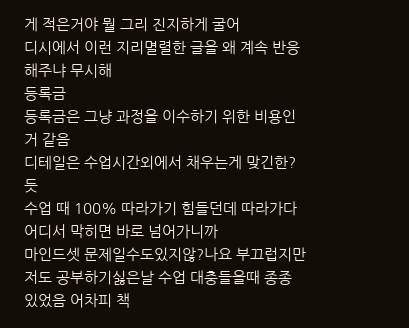게 적은거야 뭘 그리 진지하게 굴어
디시에서 이런 지리멸렬한 글을 왜 계속 반응해주냐 무시해
등록금
등록금은 그냥 과정을 이수하기 위한 비용인 거 같음
디테일은 수업시간외에서 채우는게 맞긴한?듯
수업 때 100% 따라가기 힘들던데 따라가다 어디서 막히면 바로 넘어가니까
마인드셋 문제일수도있지않?나요 부끄럽지만 저도 공부하기싫은날 수업 대충들을때 종종 있었음 어차피 책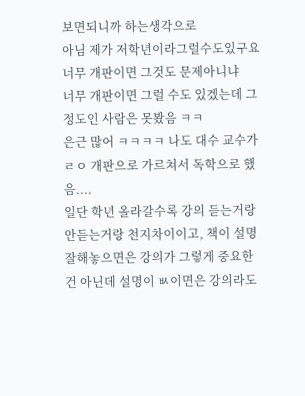보면되니까 하는생각으로
아님 제가 저학년이라그럴수도있구요
너무 개판이면 그것도 문제아니냐
너무 개판이면 그럴 수도 있겠는데 그정도인 사람은 못봤음 ㅋㅋ
은근 많어 ㅋㅋㅋㅋ 나도 대수 교수가 ㄹㅇ 개판으로 가르쳐서 독학으로 했음....
일단 학년 올라갈수록 강의 듣는거랑 안듣는거랑 천지차이이고, 책이 설명 잘해놓으면은 강의가 그렇게 중요한건 아닌데 설명이 ㅄ이면은 강의라도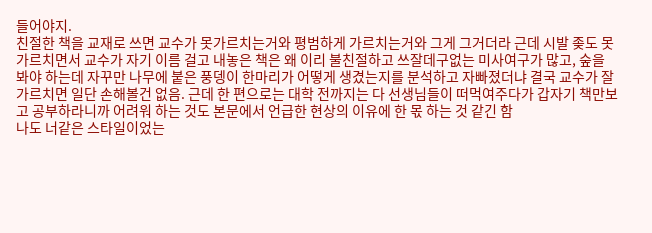들어야지.
친절한 책을 교재로 쓰면 교수가 못가르치는거와 평범하게 가르치는거와 그게 그거더라 근데 시발 좆도 못가르치면서 교수가 자기 이름 걸고 내놓은 책은 왜 이리 불친절하고 쓰잘데구없는 미사여구가 많고, 숲을 봐야 하는데 자꾸만 나무에 붙은 풍뎅이 한마리가 어떻게 생겼는지를 분석하고 자빠졌더냐 결국 교수가 잘 가르치면 일단 손해볼건 없음. 근데 한 편으로는 대학 전까지는 다 선생님들이 떠먹여주다가 갑자기 책만보고 공부하라니까 어려워 하는 것도 본문에서 언급한 현상의 이유에 한 몫 하는 것 같긴 함
나도 너같은 스타일이었는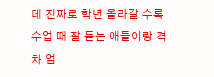데 진짜로 학년 올라갈 수록 수업 때 잘 듣는 애들이랑 격차 엄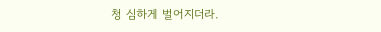청 심하게 벌어지더라.